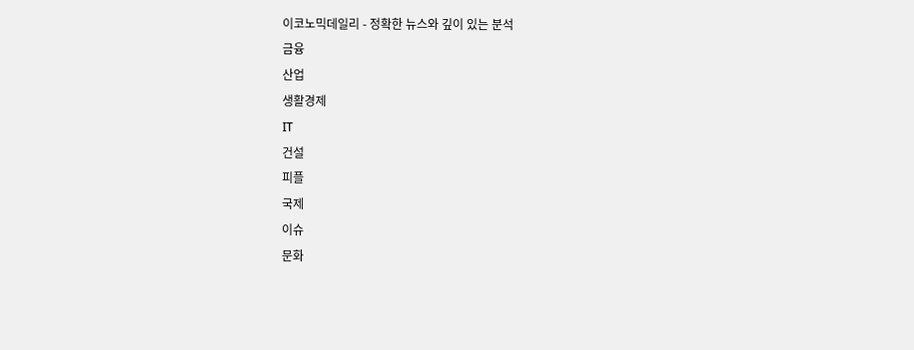이코노믹데일리 - 정확한 뉴스와 깊이 있는 분석
금융
산업
생활경제
IT
건설
피플
국제
이슈
문화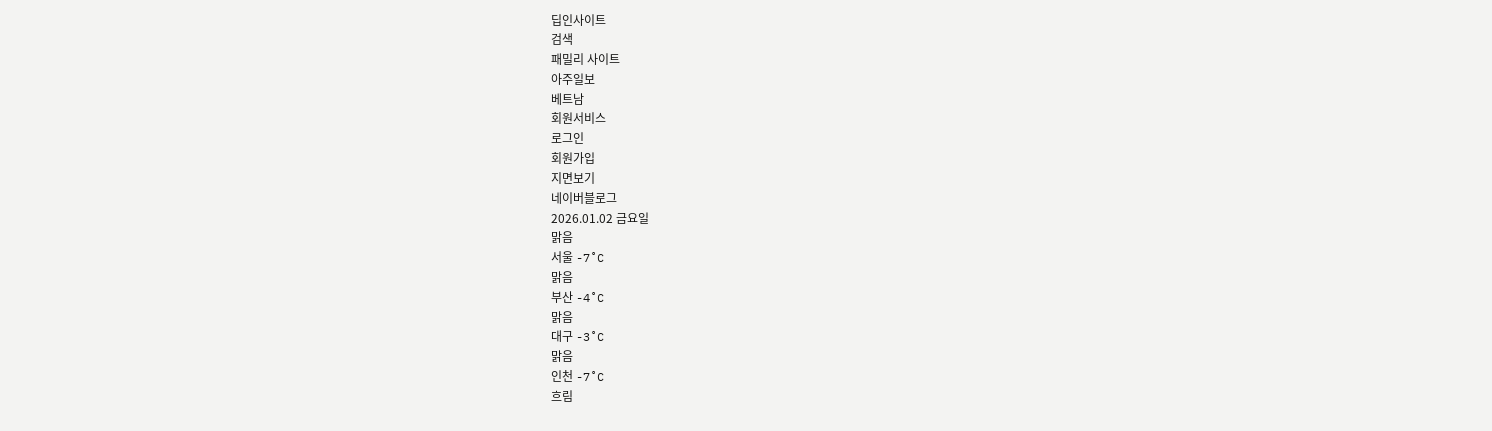딥인사이트
검색
패밀리 사이트
아주일보
베트남
회원서비스
로그인
회원가입
지면보기
네이버블로그
2026.01.02 금요일
맑음
서울 -7˚C
맑음
부산 -4˚C
맑음
대구 -3˚C
맑음
인천 -7˚C
흐림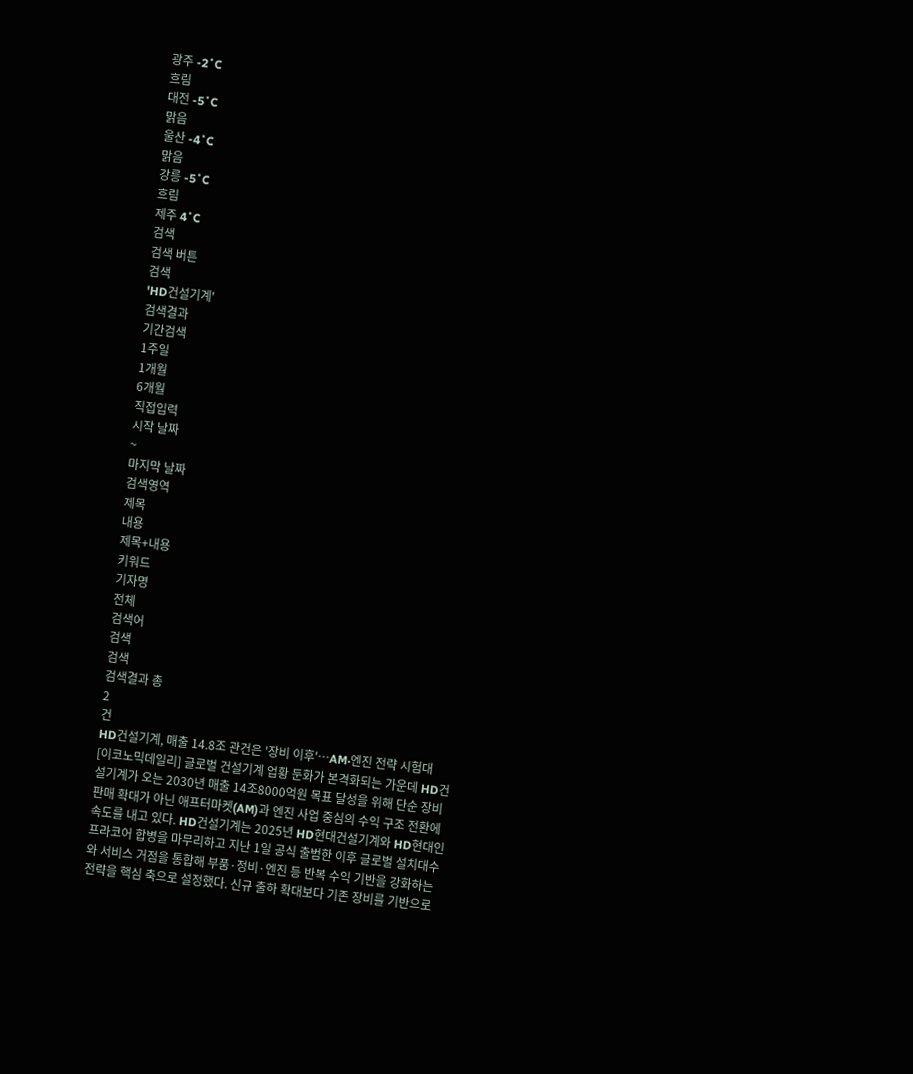광주 -2˚C
흐림
대전 -5˚C
맑음
울산 -4˚C
맑음
강릉 -5˚C
흐림
제주 4˚C
검색
검색 버튼
검색
'HD건설기계'
검색결과
기간검색
1주일
1개월
6개월
직접입력
시작 날짜
~
마지막 날짜
검색영역
제목
내용
제목+내용
키워드
기자명
전체
검색어
검색
검색
검색결과 총
2
건
HD건설기계, 매출 14.8조 관건은 '장비 이후'…AM·엔진 전략 시험대
[이코노믹데일리] 글로벌 건설기계 업황 둔화가 본격화되는 가운데 HD건설기계가 오는 2030년 매출 14조8000억원 목표 달성을 위해 단순 장비 판매 확대가 아닌 애프터마켓(AM)과 엔진 사업 중심의 수익 구조 전환에 속도를 내고 있다. HD건설기계는 2025년 HD현대건설기계와 HD현대인프라코어 합병을 마무리하고 지난 1일 공식 출범한 이후 글로벌 설치대수와 서비스 거점을 통합해 부품·정비·엔진 등 반복 수익 기반을 강화하는 전략을 핵심 축으로 설정했다. 신규 출하 확대보다 기존 장비를 기반으로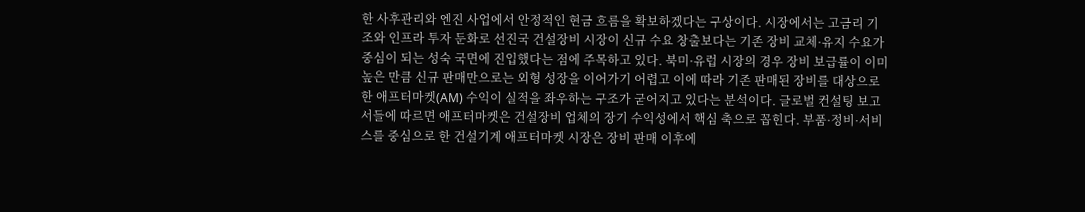한 사후관리와 엔진 사업에서 안정적인 현금 흐름을 확보하겠다는 구상이다. 시장에서는 고금리 기조와 인프라 투자 둔화로 선진국 건설장비 시장이 신규 수요 창출보다는 기존 장비 교체·유지 수요가 중심이 되는 성숙 국면에 진입했다는 점에 주목하고 있다. 북미·유럽 시장의 경우 장비 보급률이 이미 높은 만큼 신규 판매만으로는 외형 성장을 이어가기 어렵고 이에 따라 기존 판매된 장비를 대상으로 한 애프터마켓(AM) 수익이 실적을 좌우하는 구조가 굳어지고 있다는 분석이다. 글로벌 컨설팅 보고서들에 따르면 애프터마켓은 건설장비 업체의 장기 수익성에서 핵심 축으로 꼽힌다. 부품·정비·서비스를 중심으로 한 건설기계 애프터마켓 시장은 장비 판매 이후에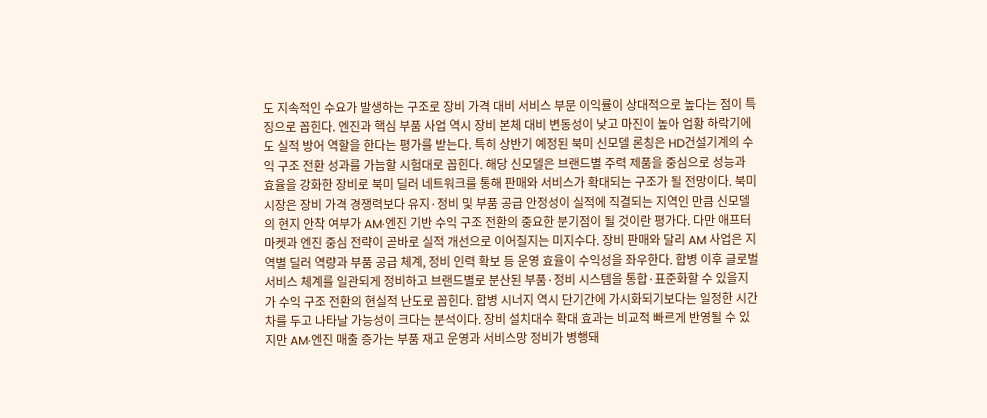도 지속적인 수요가 발생하는 구조로 장비 가격 대비 서비스 부문 이익률이 상대적으로 높다는 점이 특징으로 꼽힌다. 엔진과 핵심 부품 사업 역시 장비 본체 대비 변동성이 낮고 마진이 높아 업황 하락기에도 실적 방어 역할을 한다는 평가를 받는다. 특히 상반기 예정된 북미 신모델 론칭은 HD건설기계의 수익 구조 전환 성과를 가늠할 시험대로 꼽힌다. 해당 신모델은 브랜드별 주력 제품을 중심으로 성능과 효율을 강화한 장비로 북미 딜러 네트워크를 통해 판매와 서비스가 확대되는 구조가 될 전망이다. 북미 시장은 장비 가격 경쟁력보다 유지·정비 및 부품 공급 안정성이 실적에 직결되는 지역인 만큼 신모델의 현지 안착 여부가 AM·엔진 기반 수익 구조 전환의 중요한 분기점이 될 것이란 평가다. 다만 애프터마켓과 엔진 중심 전략이 곧바로 실적 개선으로 이어질지는 미지수다. 장비 판매와 달리 AM 사업은 지역별 딜러 역량과 부품 공급 체계, 정비 인력 확보 등 운영 효율이 수익성을 좌우한다. 합병 이후 글로벌 서비스 체계를 일관되게 정비하고 브랜드별로 분산된 부품·정비 시스템을 통합·표준화할 수 있을지가 수익 구조 전환의 현실적 난도로 꼽힌다. 합병 시너지 역시 단기간에 가시화되기보다는 일정한 시간차를 두고 나타날 가능성이 크다는 분석이다. 장비 설치대수 확대 효과는 비교적 빠르게 반영될 수 있지만 AM·엔진 매출 증가는 부품 재고 운영과 서비스망 정비가 병행돼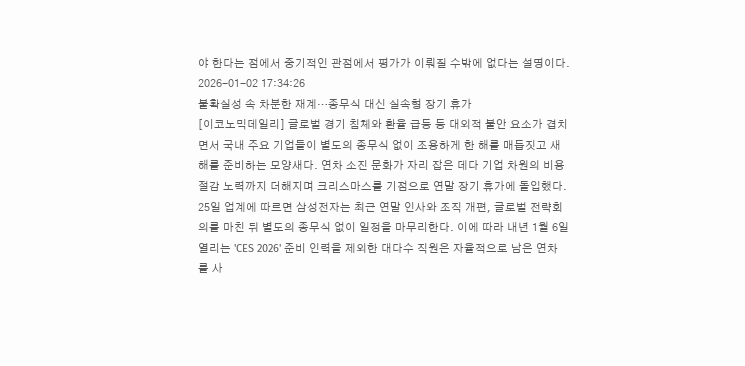야 한다는 점에서 중기적인 관점에서 평가가 이뤄질 수밖에 없다는 설명이다.
2026-01-02 17:34:26
불확실성 속 차분한 재계…종무식 대신 실속형 장기 휴가
[이코노믹데일리] 글로벌 경기 침체와 환율 급등 등 대외적 불안 요소가 겹치면서 국내 주요 기업들이 별도의 종무식 없이 조용하게 한 해를 매듭짓고 새해를 준비하는 모양새다. 연차 소진 문화가 자리 잡은 데다 기업 차원의 비용 절감 노력까지 더해지며 크리스마스를 기점으로 연말 장기 휴가에 돌입했다. 25일 업계에 따르면 삼성전자는 최근 연말 인사와 조직 개편, 글로벌 전략회의를 마친 뒤 별도의 종무식 없이 일정을 마무리한다. 이에 따라 내년 1월 6일 열리는 'CES 2026' 준비 인력을 제외한 대다수 직원은 자율적으로 남은 연차를 사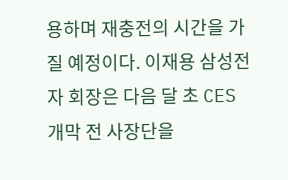용하며 재충전의 시간을 가질 예정이다. 이재용 삼성전자 회장은 다음 달 초 CES 개막 전 사장단을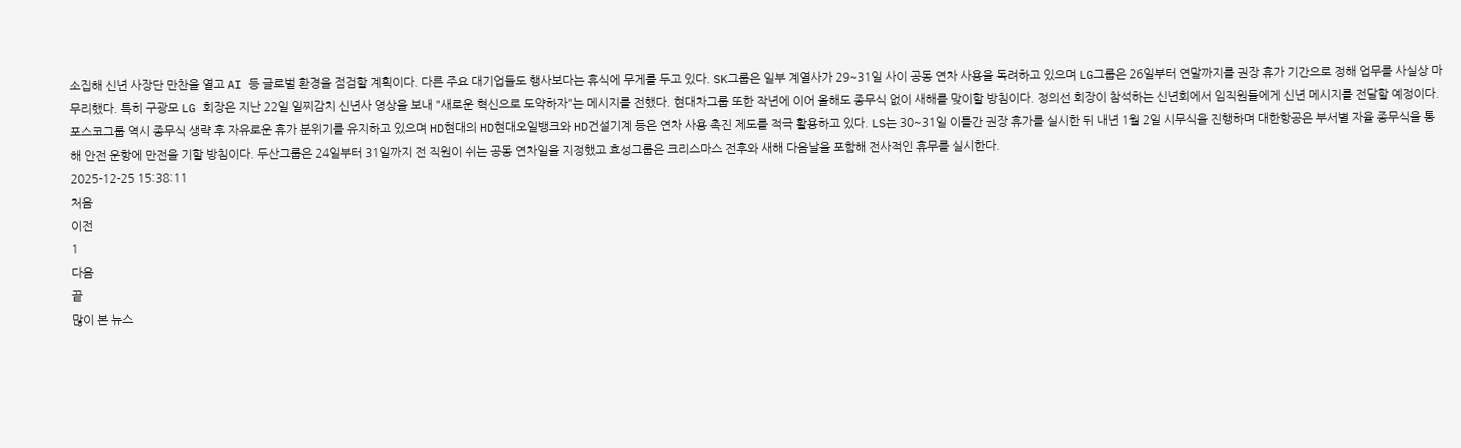소집해 신년 사장단 만찬을 열고 AI 등 글로벌 환경을 점검할 계획이다. 다른 주요 대기업들도 행사보다는 휴식에 무게를 두고 있다. SK그룹은 일부 계열사가 29~31일 사이 공동 연차 사용을 독려하고 있으며 LG그룹은 26일부터 연말까지를 권장 휴가 기간으로 정해 업무를 사실상 마무리했다. 특히 구광모 LG 회장은 지난 22일 일찌감치 신년사 영상을 보내 "새로운 혁신으로 도약하자"는 메시지를 전했다. 현대차그룹 또한 작년에 이어 올해도 종무식 없이 새해를 맞이할 방침이다. 정의선 회장이 참석하는 신년회에서 임직원들에게 신년 메시지를 전달할 예정이다. 포스코그룹 역시 종무식 생략 후 자유로운 휴가 분위기를 유지하고 있으며 HD현대의 HD현대오일뱅크와 HD건설기계 등은 연차 사용 촉진 제도를 적극 활용하고 있다. LS는 30~31일 이틀간 권장 휴가를 실시한 뒤 내년 1월 2일 시무식을 진행하며 대한항공은 부서별 자율 종무식을 통해 안전 운항에 만전을 기할 방침이다. 두산그룹은 24일부터 31일까지 전 직원이 쉬는 공동 연차일을 지정했고 효성그룹은 크리스마스 전후와 새해 다음날을 포함해 전사적인 휴무를 실시한다.
2025-12-25 15:38:11
처음
이전
1
다음
끝
많이 본 뉴스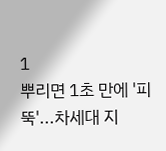1
뿌리면 1초 만에 '피 뚝'...차세대 지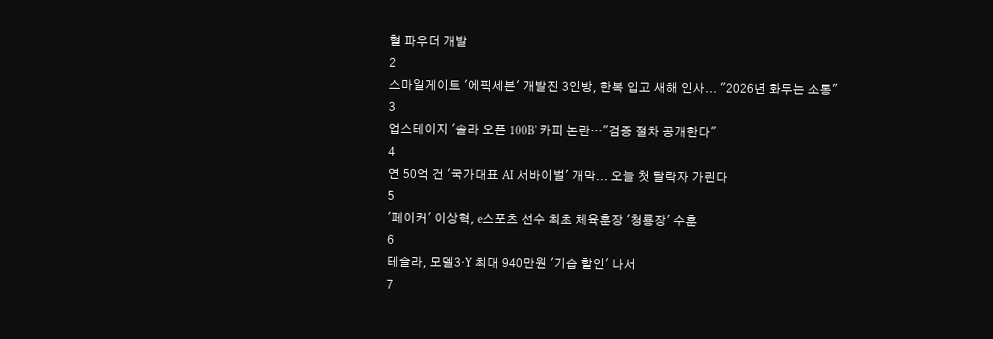혈 파우더 개발
2
스마일게이트 '에픽세븐' 개발진 3인방, 한복 입고 새해 인사... "2026년 화두는 소통"
3
업스테이지 '솔라 오픈 100B' 카피 논란…"검증 절차 공개한다"
4
연 50억 건 '국가대표 AI 서바이벌' 개막... 오늘 첫 탈락자 가린다
5
'페이커' 이상혁, e스포츠 선수 최초 체육훈장 '청룡장' 수훈
6
테슬라, 모델3·Y 최대 940만원 '기습 할인' 나서
7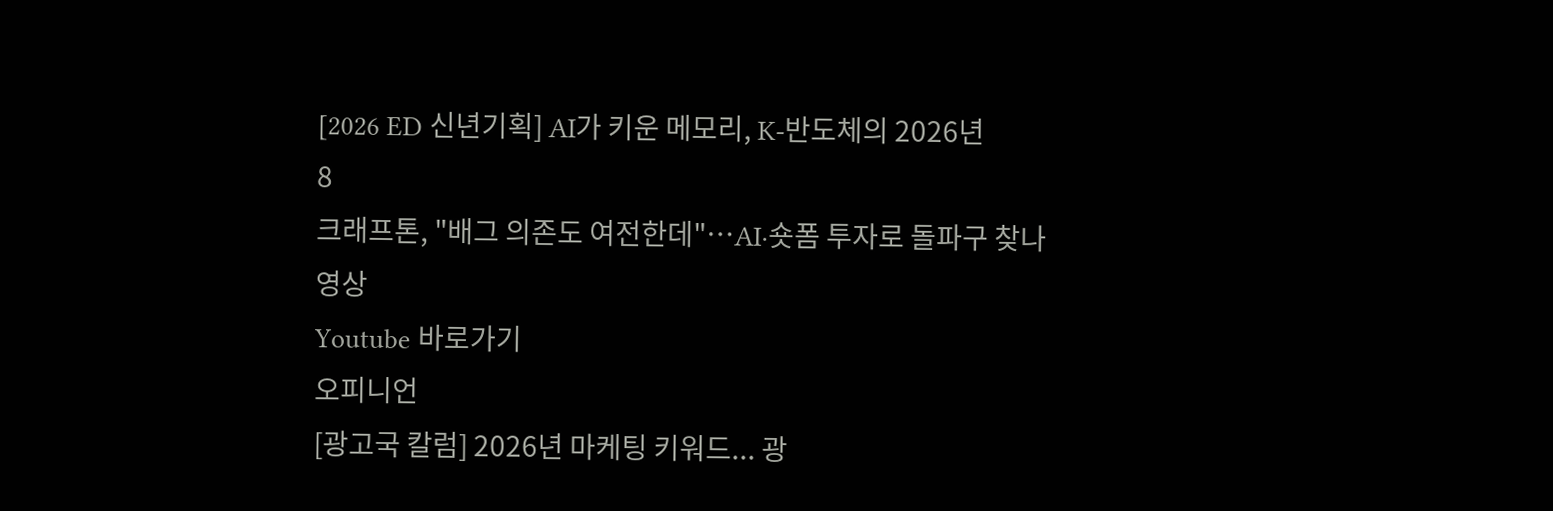[2026 ED 신년기획] AI가 키운 메모리, K-반도체의 2026년
8
크래프톤, "배그 의존도 여전한데"…AI·숏폼 투자로 돌파구 찾나
영상
Youtube 바로가기
오피니언
[광고국 칼럼] 2026년 마케팅 키워드... 광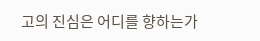고의 진심은 어디를 향하는가